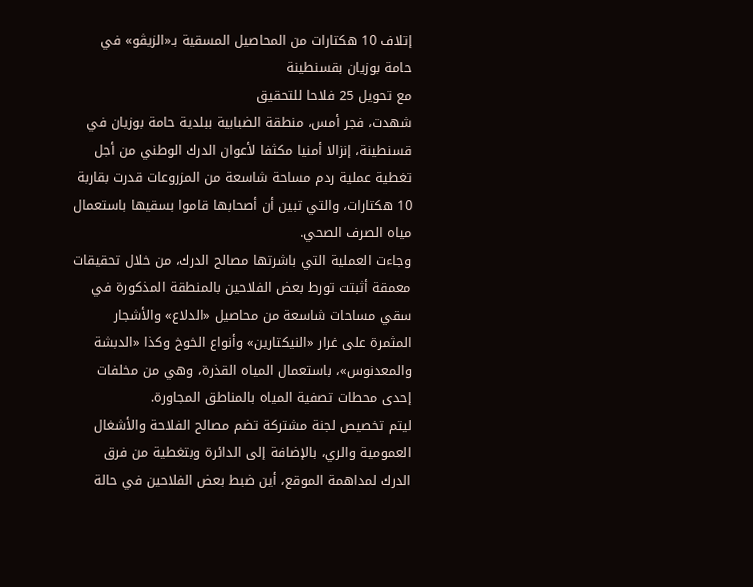إتلاف 10 هكتارات من المحاصيل المسقية بـ«الزيڤو» في حامة بوزيان بقسنطينة
مع تحويل 25 فلاحا للتحقيق
شهدت، فجر أمس، منطقة الضبابية ببلدية حامة بوزيان في قسنطينة، إنزالا أمنيا مكثفا لأعوان الدرك الوطني من أجل تغطية عملية ردم مساحة شاسعة من المزروعات قدرت بقاربة 10 هكتارات، والتي تبين أن أصحابها قاموا بسقيها باستعمال مياه الصرف الصحي.
وجاءت العملية التي باشرتها مصالح الدرك، من خلال تحقيقات معمقة أثبتت تورط بعض الفلاحين بالمنطقة المذكورة في سقي مساحات شاسعة من محاصيل «الدلاع» والأشجار المثمرة على غرار «النيكتارين» وأنواع الخوخ وكذا «الدبشة والمعدنوس»، باستعمال المياه القذرة، وهي من مخلفات إحدى محطات تصفية المياه بالمناطق المجاورة.
ليتم تخصيص لجنة مشتركة تضم مصالح الفلاحة والأشغال العمومية والري، بالإضافة إلى الدائرة وبتغطية من فرق الدرك لمداهمة الموقع، أين ضبط بعض الفلاحين في حالة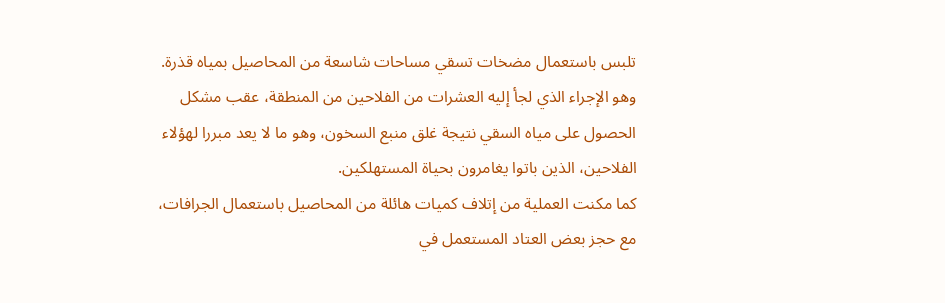تلبس باستعمال مضخات تسقي مساحات شاسعة من المحاصيل بمياه قذرة.
وهو الإجراء الذي لجأ إليه العشرات من الفلاحين من المنطقة، عقب مشكل الحصول على مياه السقي نتيجة غلق منبع السخون، وهو ما لا يعد مبررا لهؤلاء الفلاحين، الذين باتوا يغامرون بحياة المستهلكين.
كما مكنت العملية من إتلاف كميات هائلة من المحاصيل باستعمال الجرافات، مع حجز بعض العتاد المستعمل في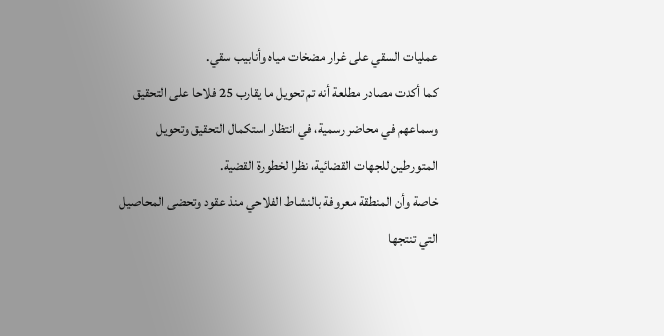عمليات السقي على غرار مضخات مياه وأنابيب سقي.
كما أكدت مصادر مطلعة أنه تم تحويل ما يقارب 25 فلاحا على التحقيق وسماعهم في محاضر رسمية، في انتظار استكمال التحقيق وتحويل المتورطين للجهات القضائية، نظرا لخطورة القضية.
خاصة وأن المنطقة معروفة بالنشاط الفلاحي منذ عقود وتحضى المحاصيل التي تنتجها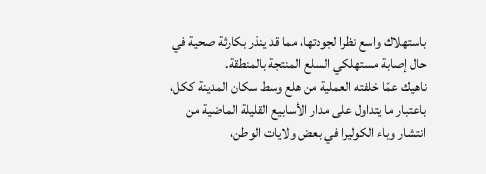باستهلاك واسع نظرا لجودتها، مما قد ينذر بكارثة صحية في حال إصابة مستهلكي السلع المنتجة بالمنطقة.
ناهيك عمّا خلفته العملية من هلع وسط سكان المدينة ككل، باعتبار ما يتداول على مدار الأسابيع القليلة الماضية من انتشار وباء الكوليرا في بعض ولايات الوطن،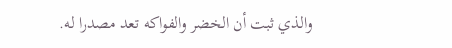والذي ثبت أن الخضر والفواكه تعد مصدرا له.